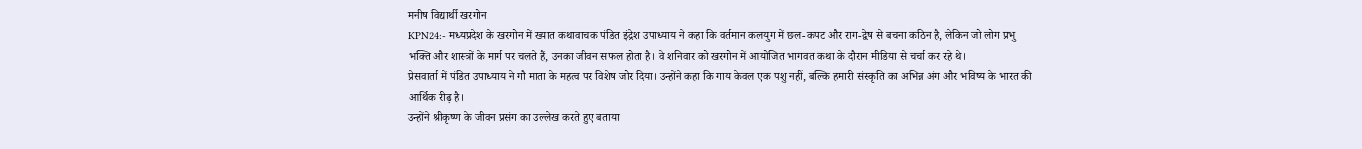मनीष विद्यार्थी खरगोन
KPN24:- मध्यप्रदेश के खरगोन में ख्यात कथावाचक पंडित इंद्रेश उपाध्याय ने कहा कि वर्तमान कलयुग में छल-कपट और राग-द्वेष से बचना कठिन है, लेकिन जो लोग प्रभु भक्ति और शास्त्रों के मार्ग पर चलते हैं, उनका जीवन सफल होता है। वे शनिवार को खरगोन में आयोजित भागवत कथा के दौरान मीडिया से चर्चा कर रहे थे।
प्रेसवार्ता में पंडित उपाध्याय ने गौ माता के महत्व पर विशेष जोर दिया। उन्होंने कहा कि गाय केवल एक पशु नहीं, बल्कि हमारी संस्कृति का अभिन्न अंग और भविष्य के भारत की आर्थिक रीढ़ है।
उन्होंने श्रीकृष्ण के जीवन प्रसंग का उल्लेख करते हुए बताया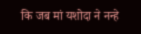कि जब मां यशोदा ने नन्हे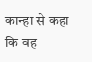कान्हा से कहा कि वह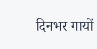दिनभर गायों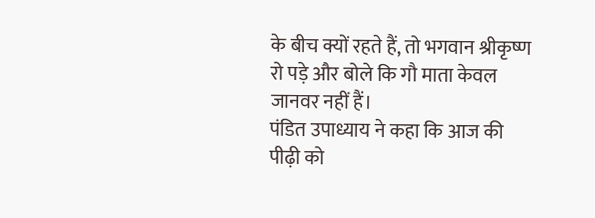के बीच क्यों रहते हैं, तो भगवान श्रीकृष्ण रो पड़े और बोले कि गौ माता केवल जानवर नहीं हैं।
पंडित उपाध्याय ने कहा कि आज की पीढ़ी को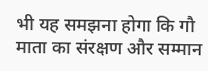भी यह समझना होगा कि गौ माता का संरक्षण और सम्मान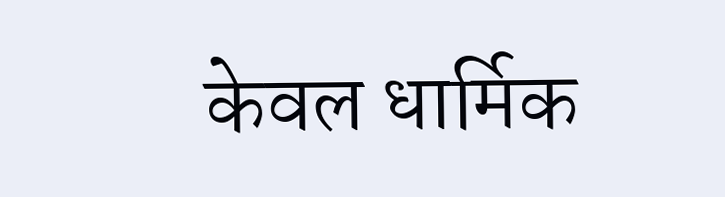केवल धार्मिक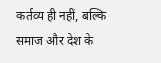कर्तव्य ही नहीं, बल्कि समाज और देश के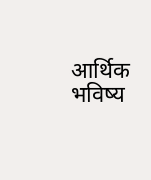आर्थिक भविष्य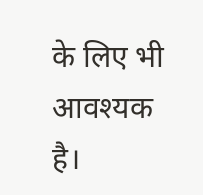के लिए भी आवश्यक है।